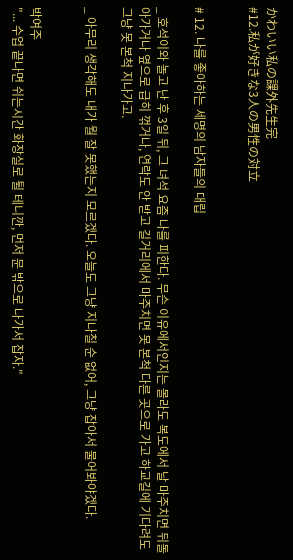かわいい私の課外先生完
#12.私が好きな3人の男性の対立


# 12. 나를 좋아하는 세명의 남자들의 대립

_ 호석이와 놀고 난 후 3일 뒤, 그 녀석 요즘 나를 피한다. 무슨 이유에서인지는 몰라도 복도에서 날 마주치면 뒤돌아가거나 옆으로 급히 꺾거나, 연락도 안 받고 길거리에서 마주치면 못 본척 다른 곳으로 가고 하교길에 기다려도 그냥 못 본척 지나가고.

_ 아무리 생각해도 내가 뭘 잘 못했는지 모르겠다. 오늘도 그냥 지나칠 순 없어, 그냥 잡아서 물어봐야겠다.


박여주
"... 수업 끝나면 쉬는시간 화장실로 튈 테니깐, 먼저 문 밖으로 나가서 잡자."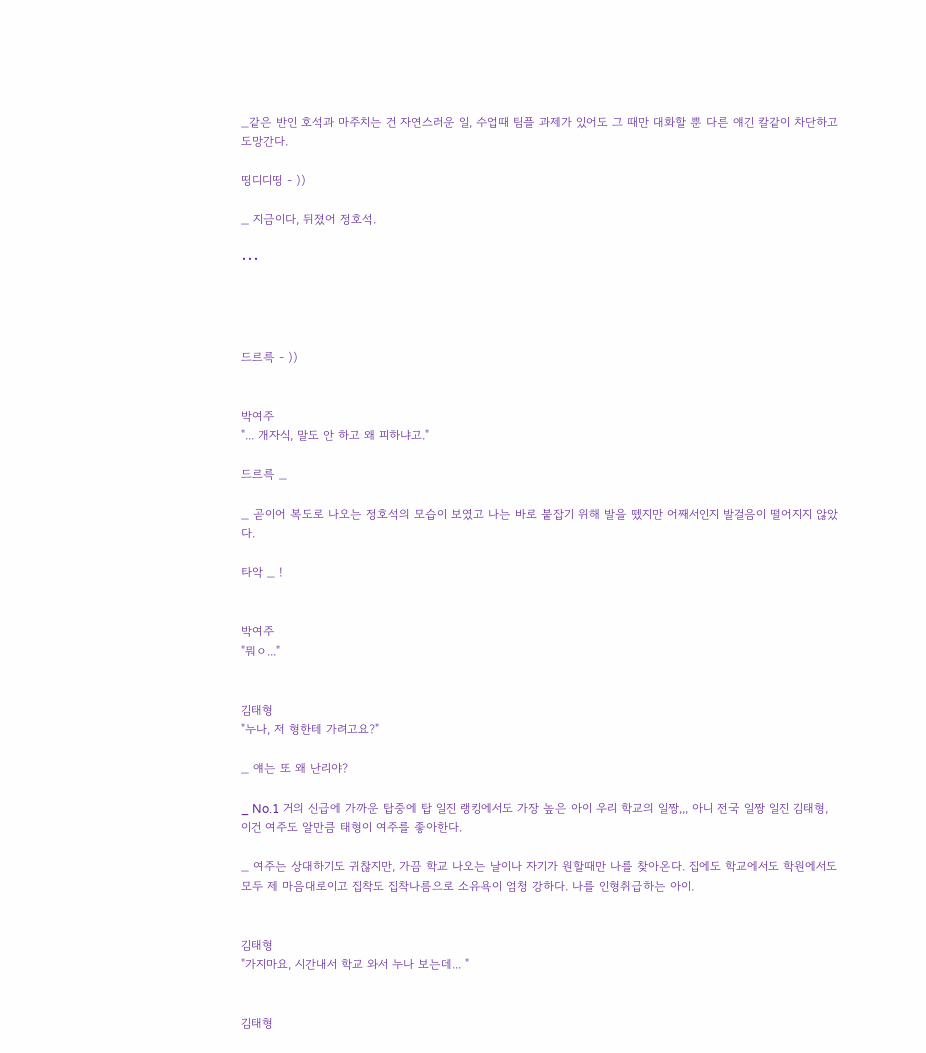_같은 반인 호석과 마주치는 건 자연스러운 일, 수업때 팀플 과제가 있어도 그 때만 대화할 뿐 다른 얘긴 칼같이 차단하고 도망간다.

띵디디띵 - ))

_ 지금이다, 뒤졌어 정호석.

•••




드르륵 - ))


박여주
"... 개자식, 말도 안 하고 왜 피하냐고."

드르륵 _

_ 곧이어 복도로 나오는 정호석의 모습이 보였고 나는 바로 붙잡기 위해 발을 뗐지만 어째서인지 발걸음이 떨어지지 않았다.

타악 _ !


박여주
"뭐ㅇ..."


김태형
"누나, 저 형한테 가려고요?"

_ 얘는 또 왜 난리야?

_ No.1 거의 신급에 가까운 탑중에 탑 일진 랭킹에서도 가장 높은 아이 우리 학교의 일짱,,, 아니 전국 일짱 일진 김태형, 이건 여주도 알만큼 태형이 여주를 좋아한다.

_ 여주는 상대하기도 귀찮지만, 가끔 학교 나오는 날이나 자기가 원할때만 나를 찾아온다. 집에도 학교에서도 학원에서도 모두 제 마음대로이고 집착도 집착나름으로 소유욕이 엄청 강하다. 나를 인형취급하는 아이.


김태형
"가지마요, 시간내서 학교 와서 누나 보는데... "


김태형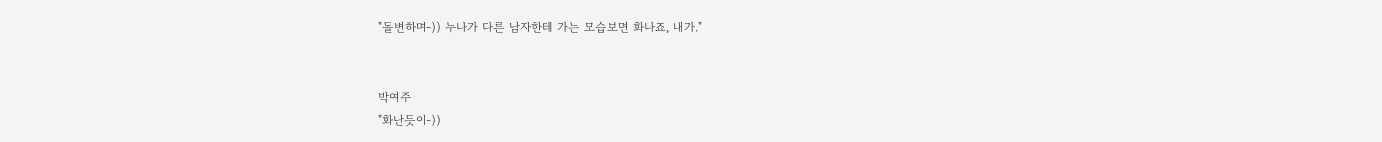"돌변하며-)) 누나가 다른 남자한테 가는 모습보면 화나죠, 내가."


박여주
"화난듯이-))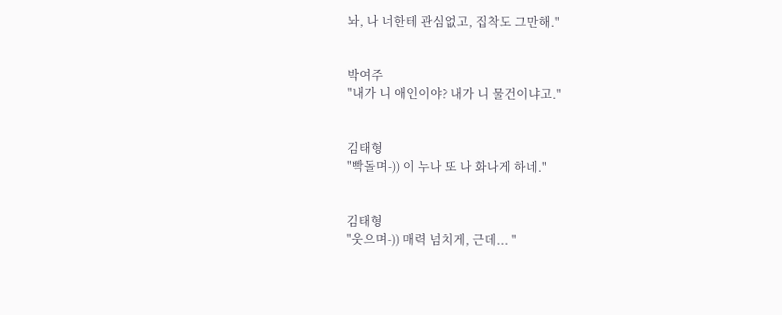놔, 나 너한테 관심없고, 집착도 그만해."


박여주
"내가 니 애인이야? 내가 니 물건이냐고."


김태형
"빡돌며-)) 이 누나 또 나 화나게 하네."


김태형
"웃으며-)) 매력 넘치게, 근데... "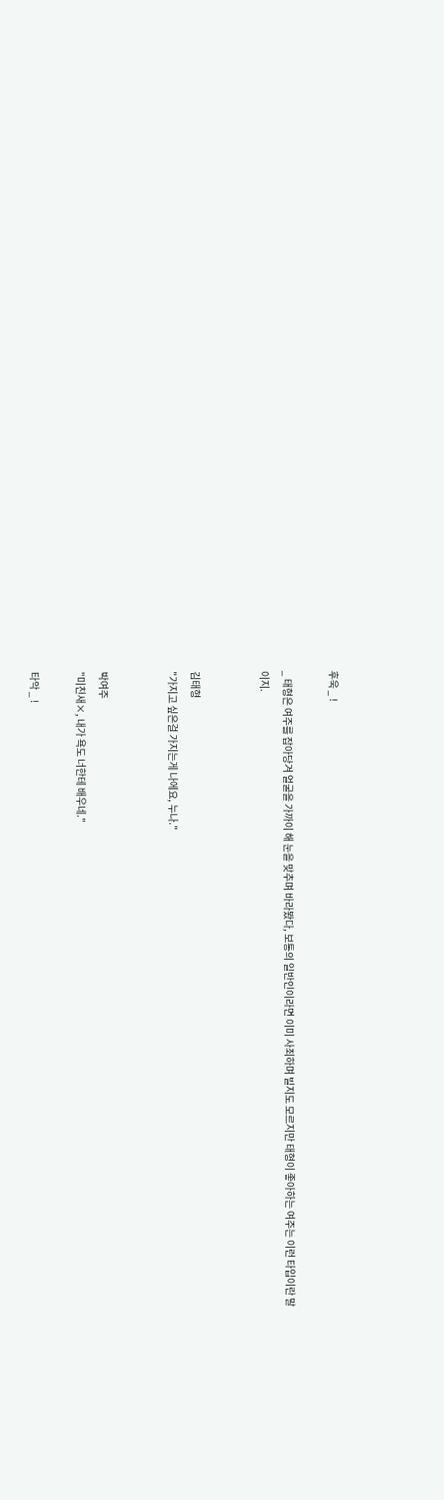후욱 _ !

_ 태형은 여주를 잡아당겨 얼굴을 가까이 해 눈을 맞추며 바라봤다, 보통의 일반인이라면 이미 사죄하며 빌지도 모르지만 태형이 좋아하는 여주는 이런 타입이란 말이지.


김태형
"가지고 싶은걸 가지는게 나에요, 누나."


박여주
"미친새×, 내가 욕도 너한테 배우네."

타악 _ !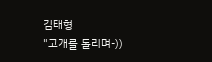김태형
"고개를 돌리며-))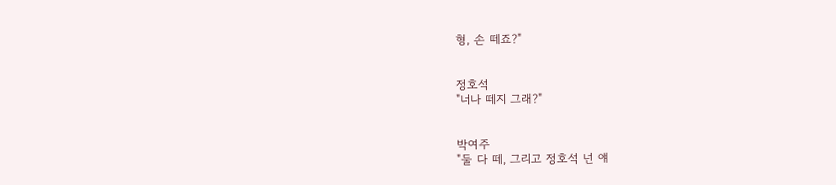형, 손 떼죠?"


정호석
"너나 떼지 그래?"


박여주
"둘 다 떼, 그리고 정호석 넌 얘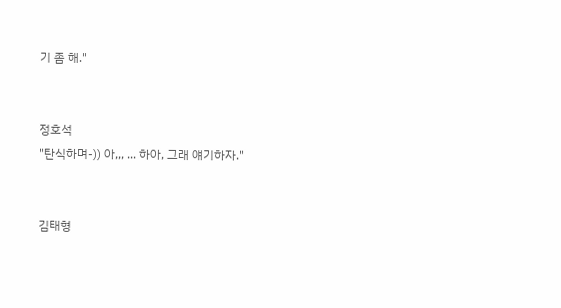기 좀 해."


정호석
"탄식하며-)) 아,,, ... 하아, 그래 얘기하자."


김태형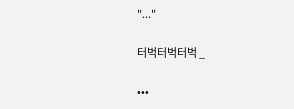"..."

터벅터벅터벅 _

•••